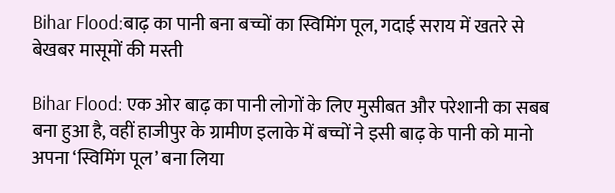Bihar Flood:बाढ़ का पानी बना बच्चों का स्विमिंग पूल, गदाई सराय में खतरे से बेखबर मासूमों की मस्ती

Bihar Flood: एक ओर बाढ़ का पानी लोगों के लिए मुसीबत और परेशानी का सबब बना हुआ है, वहीं हाजीपुर के ग्रामीण इलाके में बच्चों ने इसी बाढ़ के पानी को मानो अपना ‘स्विमिंग पूल’ बना लिया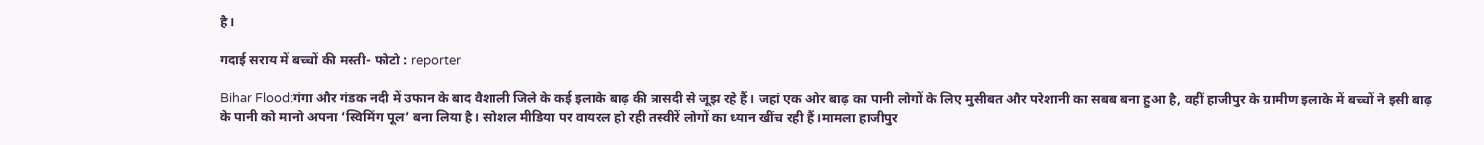है।

गदाई सराय में बच्चों की मस्ती- फोटो : reporter

Bihar Flood:गंगा और गंडक नदी में उफान के बाद वैशाली जिले के कई इलाके बाढ़ की त्रासदी से जूझ रहे हैं। जहां एक ओर बाढ़ का पानी लोगों के लिए मुसीबत और परेशानी का सबब बना हुआ है, वहीं हाजीपुर के ग्रामीण इलाके में बच्चों ने इसी बाढ़ के पानी को मानो अपना ‘स्विमिंग पूल’ बना लिया है। सोशल मीडिया पर वायरल हो रही तस्वीरें लोगों का ध्यान खींच रही हैं।मामला हाजीपुर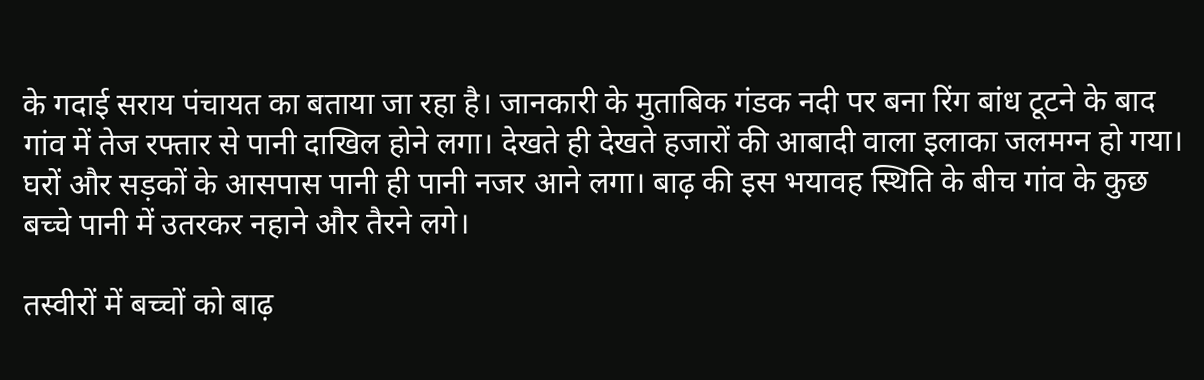के गदाई सराय पंचायत का बताया जा रहा है। जानकारी के मुताबिक गंडक नदी पर बना रिंग बांध टूटने के बाद गांव में तेज रफ्तार से पानी दाखिल होने लगा। देखते ही देखते हजारों की आबादी वाला इलाका जलमग्न हो गया। घरों और सड़कों के आसपास पानी ही पानी नजर आने लगा। बाढ़ की इस भयावह स्थिति के बीच गांव के कुछ बच्चे पानी में उतरकर नहाने और तैरने लगे।

तस्वीरों में बच्चों को बाढ़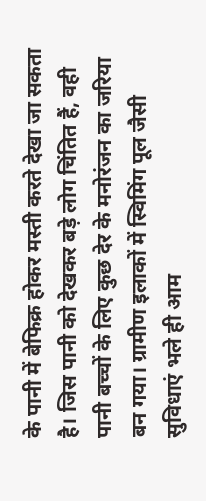के पानी में बेफिक्र होकर मस्ती करते देखा जा सकता है। जिस पानी को देखकर बड़े लोग चिंतित हैं, वही पानी बच्चों के लिए कुछ देर के मनोरंजन का जरिया बन गया। ग्रामीण इलाकों में स्विमिंग पूल जैसी सुविधाएं भले ही आम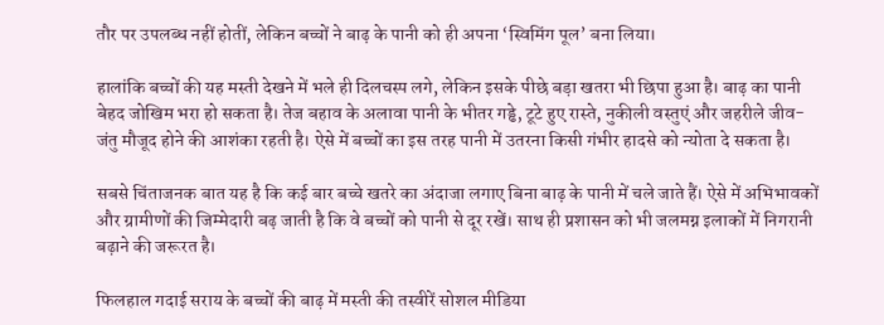तौर पर उपलब्ध नहीं होतीं, लेकिन बच्चों ने बाढ़ के पानी को ही अपना ‘स्विमिंग पूल’ बना लिया।

हालांकि बच्चों की यह मस्ती देखने में भले ही दिलचस्प लगे, लेकिन इसके पीछे बड़ा खतरा भी छिपा हुआ है। बाढ़ का पानी बेहद जोखिम भरा हो सकता है। तेज बहाव के अलावा पानी के भीतर गड्ढे, टूटे हुए रास्ते, नुकीली वस्तुएं और जहरीले जीव-जंतु मौजूद होने की आशंका रहती है। ऐसे में बच्चों का इस तरह पानी में उतरना किसी गंभीर हादसे को न्योता दे सकता है।

सबसे चिंताजनक बात यह है कि कई बार बच्चे खतरे का अंदाजा लगाए बिना बाढ़ के पानी में चले जाते हैं। ऐसे में अभिभावकों और ग्रामीणों की जिम्मेदारी बढ़ जाती है कि वे बच्चों को पानी से दूर रखें। साथ ही प्रशासन को भी जलमग्न इलाकों में निगरानी बढ़ाने की जरूरत है।

फिलहाल गदाई सराय के बच्चों की बाढ़ में मस्ती की तस्वीरें सोशल मीडिया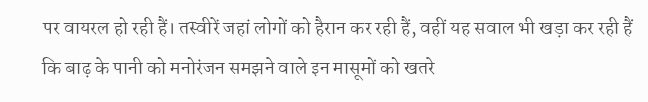पर वायरल हो रही हैं। तस्वीरें जहां लोगों को हैरान कर रही हैं, वहीं यह सवाल भी खड़ा कर रही हैं कि बाढ़ के पानी को मनोरंजन समझने वाले इन मासूमों को खतरे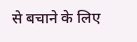से बचाने के लिए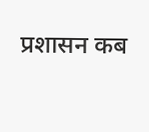प्रशासन कब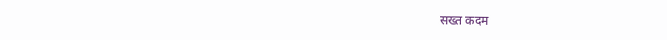सख्त कदम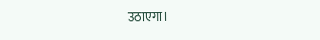उठाएगा।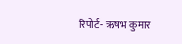रिपोर्ट- ऋषभ कुमार